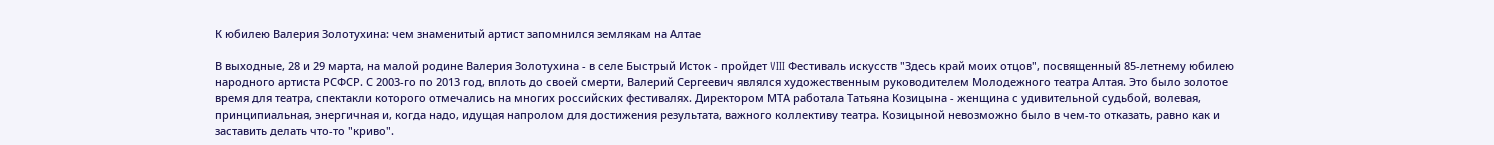К юбилею Валерия Золотухина: чем знаменитый артист запомнился землякам на Алтае

В выходные, 28 и 29 марта, на малой родине Валерия Золотухина - в селе Быстрый Исток - пройдет VIII Фестиваль искусств "Здесь край моих отцов", посвященный 85-летнему юбилею народного артиста РСФСР. С 2003-го по 2013 год, вплоть до своей смерти, Валерий Сергеевич являлся художественным руководителем Молодежного театра Алтая. Это было золотое время для театра, спектакли которого отмечались на многих российских фестивалях. Директором МТА работала Татьяна Козицына - женщина с удивительной судьбой, волевая, принципиальная, энергичная и, когда надо, идущая напролом для достижения результата, важного коллективу театра. Козицыной невозможно было в чем-то отказать, равно как и заставить делать что-то "криво".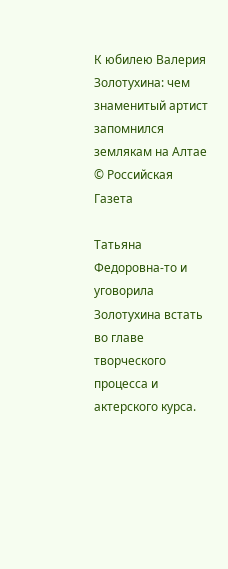К юбилею Валерия Золотухина: чем знаменитый артист запомнился землякам на Алтае
© Российская Газета

Татьяна Федоровна-то и уговорила Золотухина встать во главе творческого процесса и актерского курса.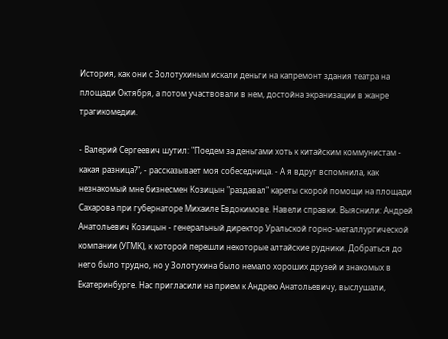История, как они с Золотухиным искали деньги на капремонт здания театра на площади Октября, а потом участвовали в нем, достойна экранизации в жанре трагикомедии.

- Валерий Сергеевич шутил: "Поедем за деньгами хоть к китайским коммунистам - какая разница?", - рассказывает моя собеседница. - А я вдруг вспомнила, как незнакомый мне бизнесмен Козицын "раздавал" кареты скорой помощи на площади Сахарова при губернаторе Михаиле Евдокимове. Навели справки. Выяснили: Андрей Анатольевич Козицын - генеральный директор Уральской горно-металлургической компании (УГМК), к которой перешли некоторые алтайские рудники. Добраться до него было трудно, но у Золотухина было немало хороших друзей и знакомых в Екатеринбурге. Нас пригласили на прием к Андрею Анатольевичу, выслушали,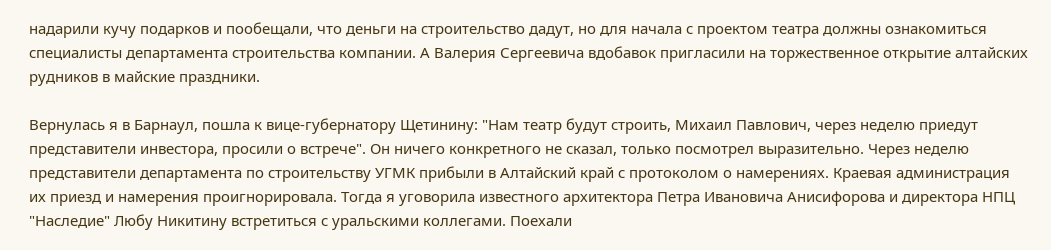надарили кучу подарков и пообещали, что деньги на строительство дадут, но для начала с проектом театра должны ознакомиться специалисты департамента строительства компании. А Валерия Сергеевича вдобавок пригласили на торжественное открытие алтайских рудников в майские праздники.

Вернулась я в Барнаул, пошла к вице-губернатору Щетинину: "Нам театр будут строить, Михаил Павлович, через неделю приедут представители инвестора, просили о встрече". Он ничего конкретного не сказал, только посмотрел выразительно. Через неделю представители департамента по строительству УГМК прибыли в Алтайский край с протоколом о намерениях. Краевая администрация их приезд и намерения проигнорировала. Тогда я уговорила известного архитектора Петра Ивановича Анисифорова и директора НПЦ "Наследие" Любу Никитину встретиться с уральскими коллегами. Поехали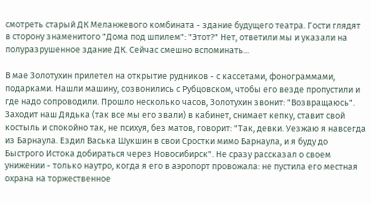смотреть старый ДК Меланжевого комбината - здание будущего театра. Гости глядят в сторону знаменитого "Дома под шпилем": "Этот?" Нет, ответили мы и указали на полуразрушенное здание ДК. Сейчас смешно вспоминать...

В мае Золотухин прилетел на открытие рудников - с кассетами, фонограммами, подарками. Нашли машину, созвонились с Рубцовском, чтобы его везде пропустили и где надо сопроводили. Прошло несколько часов, Золотухин звонит: "Возвращаюсь". Заходит наш Дядька (так все мы его звали) в кабинет, снимает кепку, ставит свой костыль и спокойно так, не психуя, без матов, говорит: "Так, девки. Уезжаю я навсегда из Барнаула. Ездил Васька Шукшин в свои Сростки мимо Барнаула, и я буду до Быстрого Истока добираться через Новосибирск". Не сразу рассказал о своем унижении - только наутро, когда я его в аэропорт провожала: не пустила его местная охрана на торжественное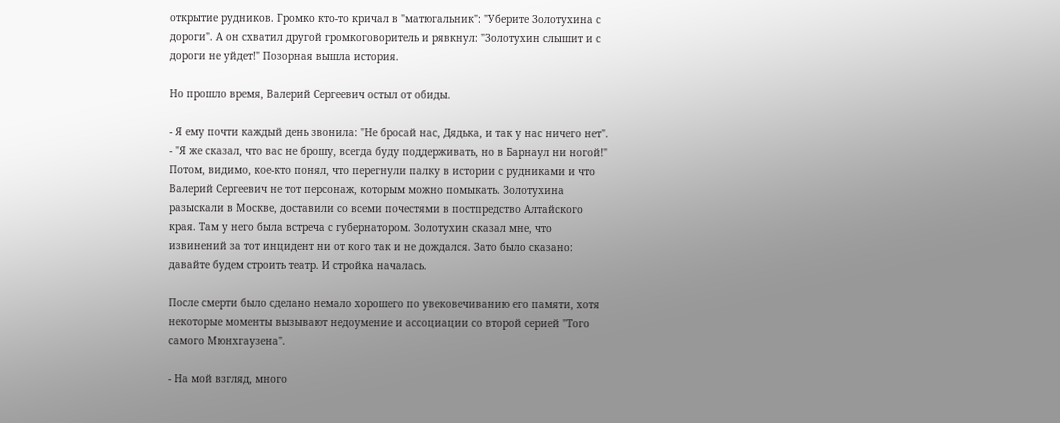открытие рудников. Громко кто-то кричал в "матюгальник": "Уберите Золотухина с дороги". А он схватил другой громкоговоритель и рявкнул: "Золотухин слышит и с дороги не уйдет!" Позорная вышла история.

Но прошло время, Валерий Сергеевич остыл от обиды.

- Я ему почти каждый день звонила: "Не бросай нас, Дядька, и так у нас ничего нет". - "Я же сказал, что вас не брошу, всегда буду поддерживать, но в Барнаул ни ногой!" Потом, видимо, кое-кто понял, что перегнули палку в истории с рудниками и что Валерий Сергеевич не тот персонаж, которым можно помыкать. Золотухина разыскали в Москве, доставили со всеми почестями в постпредство Алтайского края. Там у него была встреча с губернатором. Золотухин сказал мне, что извинений за тот инцидент ни от кого так и не дождался. Зато было сказано: давайте будем строить театр. И стройка началась.

После смерти было сделано немало хорошего по увековечиванию его памяти, хотя некоторые моменты вызывают недоумение и ассоциации со второй серией "Того самого Мюнхгаузена".

- На мой взгляд, много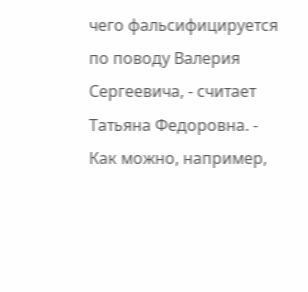чего фальсифицируется по поводу Валерия Сергеевича, - считает Татьяна Федоровна. - Как можно, например,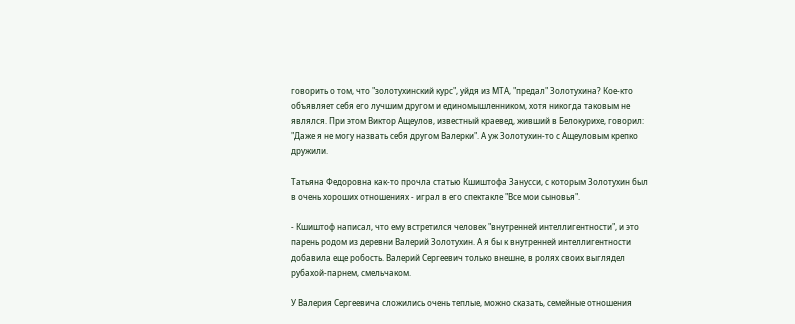говорить о том, что "золотухинский курс", уйдя из МТА, "предал" Золотухина? Кое-кто объявляет себя его лучшим другом и единомышленником, хотя никогда таковым не являлся. При этом Виктор Ащеулов, известный краевед, живший в Белокурихе, говорил: "Даже я не могу назвать себя другом Валерки". А уж Золотухин-то с Ащеуловым крепко дружили.

Татьяна Федоровна как-то прочла статью Кшиштофа Занусси, с которым Золотухин был в очень хороших отношениях - играл в его спектакле "Все мои сыновья".

- Кшиштоф написал, что ему встретился человек "внутренней интеллигентности", и это парень родом из деревни Валерий Золотухин. А я бы к внутренней интеллигентности добавила еще робость. Валерий Сергеевич только внешне, в ролях своих выглядел рубахой-парнем, смельчаком.

У Валерия Сергеевича сложились очень теплые, можно сказать, семейные отношения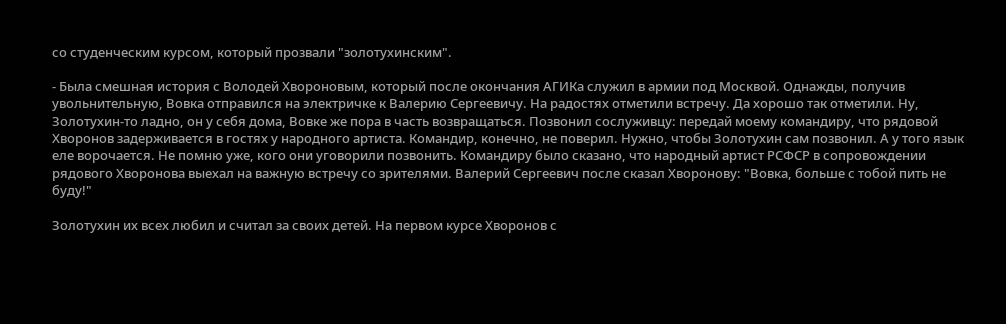со студенческим курсом, который прозвали "золотухинским".

- Была смешная история с Володей Хвороновым, который после окончания АГИКа служил в армии под Москвой. Однажды, получив увольнительную, Вовка отправился на электричке к Валерию Сергеевичу. На радостях отметили встречу. Да хорошо так отметили. Ну, Золотухин-то ладно, он у себя дома, Вовке же пора в часть возвращаться. Позвонил сослуживцу: передай моему командиру, что рядовой Хворонов задерживается в гостях у народного артиста. Командир, конечно, не поверил. Нужно, чтобы Золотухин сам позвонил. А у того язык еле ворочается. Не помню уже, кого они уговорили позвонить. Командиру было сказано, что народный артист РСФСР в сопровождении рядового Хворонова выехал на важную встречу со зрителями. Валерий Сергеевич после сказал Хворонову: "Вовка, больше с тобой пить не буду!"

Золотухин их всех любил и считал за своих детей. На первом курсе Хворонов с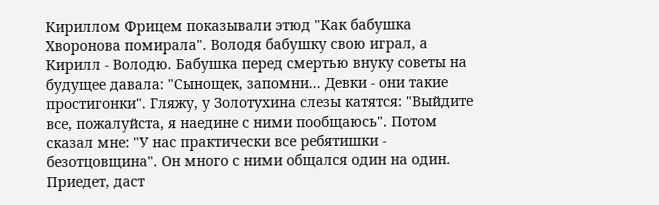Кириллом Фрицем показывали этюд "Как бабушка Хворонова помирала". Володя бабушку свою играл, а Кирилл - Володю. Бабушка перед смертью внуку советы на будущее давала: "Сынощек, запомни... Девки - они такие простигонки". Гляжу, у Золотухина слезы катятся: "Выйдите все, пожалуйста, я наедине с ними пообщаюсь". Потом сказал мне: "У нас практически все ребятишки - безотцовщина". Он много с ними общался один на один. Приедет, даст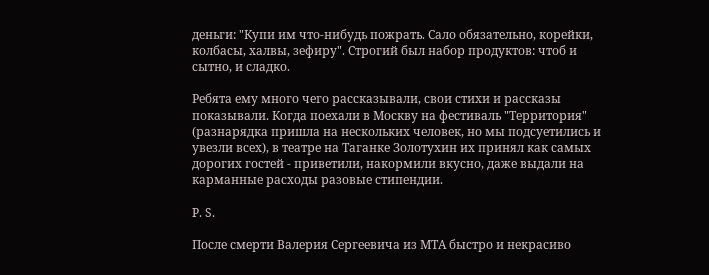деньги: "Купи им что-нибудь пожрать. Сало обязательно, корейки, колбасы, халвы, зефиру". Строгий был набор продуктов: чтоб и сытно, и сладко.

Ребята ему много чего рассказывали, свои стихи и рассказы показывали. Когда поехали в Москву на фестиваль "Территория" (разнарядка пришла на нескольких человек, но мы подсуетились и увезли всех), в театре на Таганке Золотухин их принял как самых дорогих гостей - приветили, накормили вкусно, даже выдали на карманные расходы разовые стипендии.

P. S.

После смерти Валерия Сергеевича из МТА быстро и некрасиво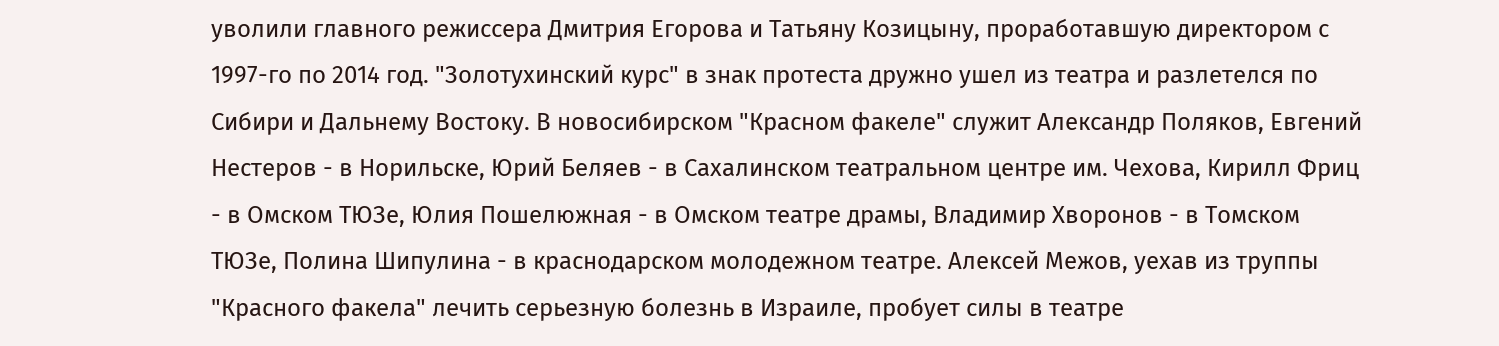уволили главного режиссера Дмитрия Егорова и Татьяну Козицыну, проработавшую директором с 1997-го по 2014 год. "Золотухинский курс" в знак протеста дружно ушел из театра и разлетелся по Сибири и Дальнему Востоку. В новосибирском "Красном факеле" служит Александр Поляков, Евгений Нестеров - в Норильске, Юрий Беляев - в Сахалинском театральном центре им. Чехова, Кирилл Фриц - в Омском ТЮЗе, Юлия Пошелюжная - в Омском театре драмы, Владимир Хворонов - в Томском ТЮЗе, Полина Шипулина - в краснодарском молодежном театре. Алексей Межов, уехав из труппы "Красного факела" лечить серьезную болезнь в Израиле, пробует силы в театре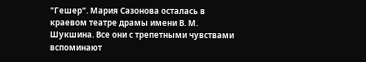"Гешер". Мария Сазонова осталась в краевом театре драмы имени В. М. Шукшина. Все они с трепетными чувствами вспоминают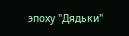эпоху "Дядьки"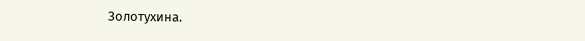Золотухина.